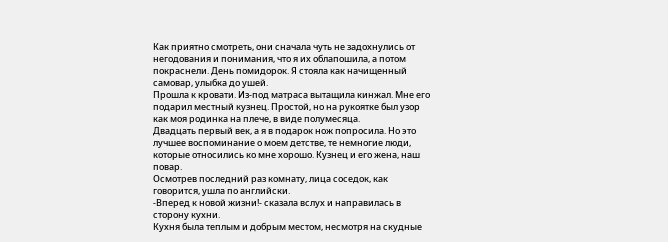Как приятно смотреть, они сначала чуть не задохнулись от негодования и понимания, что я их облапошила, а потом покраснели. День помидорок. Я стояла как начищенный самовар, улыбка до ушей.
Прошла к кровати. Из-под матраса вытащила кинжал. Мне его подарил местный кузнец. Простой, но на рукоятке был узор как моя родинка на плече, в виде полумесяца.
Двадцать первый век, а я в подарок нож попросила. Но это лучшее воспоминание о моем детстве, те немногие люди, которые относились ко мне хорошо. Кузнец и его жена, наш повар.
Осмотрев последний раз комнату, лица соседок, как говорится, ушла по английски.
-Вперед к новой жизни!- сказала вслух и направилась в сторону кухни.
Кухня была теплым и добрым местом, несмотря на скудные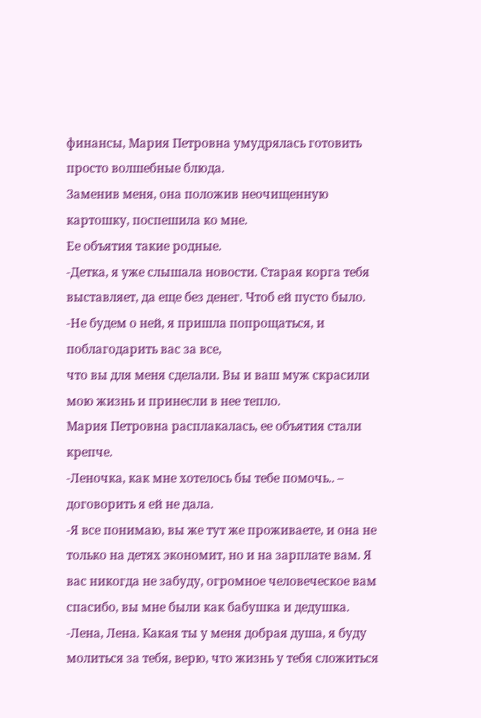финансы, Мария Петровна умудрялась готовить просто волшебные блюда.
Заменив меня, она положив неочищенную картошку, поспешила ко мне.
Ее объятия такие родные.
-Детка, я уже слышала новости. Старая корга тебя выставляет, да еще без денег. Чтоб ей пусто было.
-Не будем о ней, я пришла попрощаться, и поблагодарить вас за все,
что вы для меня сделали. Вы и ваш муж скрасили мою жизнь и принесли в нее тепло.
Мария Петровна расплакалась, ее объятия стали крепче.
-Леночка, как мне хотелось бы тебе помочь.. – договорить я ей не дала.
-Я все понимаю, вы же тут же проживаете, и она не только на детях экономит, но и на зарплате вам. Я вас никогда не забуду, огромное человеческое вам спасибо, вы мне были как бабушка и дедушка.
-Лена, Лена. Какая ты у меня добрая душа, я буду молиться за тебя, верю, что жизнь у тебя сложиться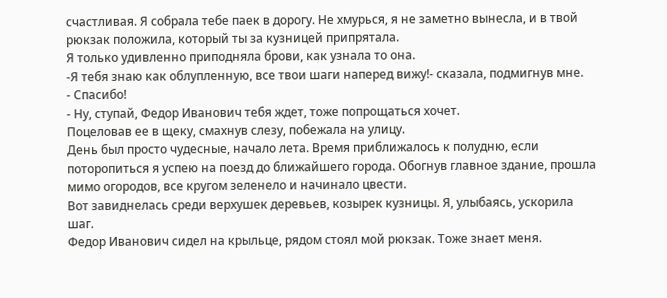счастливая. Я собрала тебе паек в дорогу. Не хмурься, я не заметно вынесла, и в твой рюкзак положила, который ты за кузницей припрятала.
Я только удивленно приподняла брови, как узнала то она.
-Я тебя знаю как облупленную, все твои шаги наперед вижу!- сказала, подмигнув мне.
- Спасибо!
- Ну, ступай, Федор Иванович тебя ждет, тоже попрощаться хочет.
Поцеловав ее в щеку, смахнув слезу, побежала на улицу.
День был просто чудесные, начало лета. Время приближалось к полудню, если поторопиться я успею на поезд до ближайшего города. Обогнув главное здание, прошла мимо огородов, все кругом зеленело и начинало цвести.
Вот завиднелась среди верхушек деревьев, козырек кузницы. Я, улыбаясь, ускорила шаг.
Федор Иванович сидел на крыльце, рядом стоял мой рюкзак. Тоже знает меня.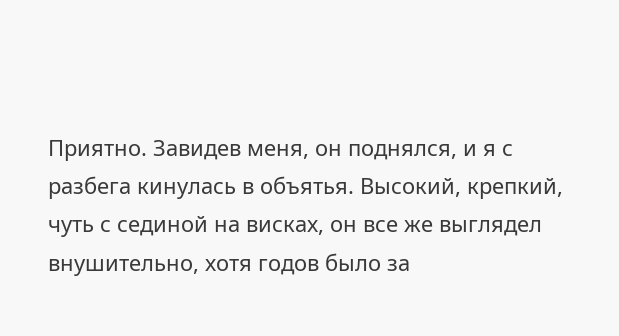Приятно. Завидев меня, он поднялся, и я с разбега кинулась в объятья. Высокий, крепкий, чуть с сединой на висках, он все же выглядел внушительно, хотя годов было за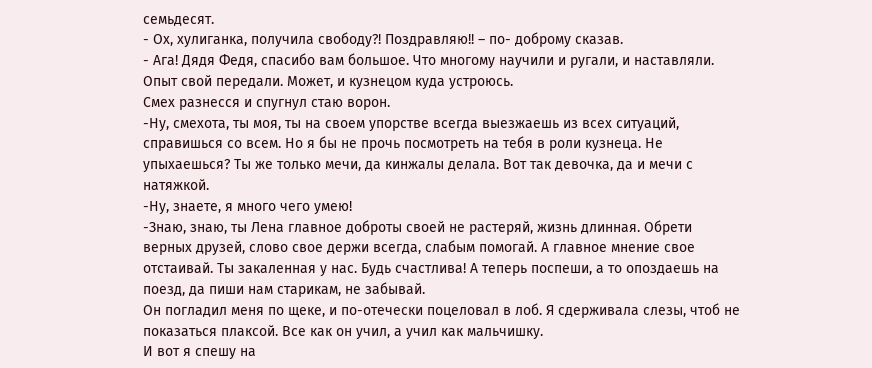семьдесят.
- Ох, хулиганка, получила свободу?! Поздравляю!! – по- доброму сказав.
- Ага! Дядя Федя, спасибо вам большое. Что многому научили и ругали, и наставляли. Опыт свой передали. Может, и кузнецом куда устроюсь.
Смех разнесся и спугнул стаю ворон.
-Ну, смехота, ты моя, ты на своем упорстве всегда выезжаешь из всех ситуаций, справишься со всем. Но я бы не прочь посмотреть на тебя в роли кузнеца. Не упыхаешься? Ты же только мечи, да кинжалы делала. Вот так девочка, да и мечи с натяжкой.
-Ну, знаете, я много чего умею!
-Знаю, знаю, ты Лена главное доброты своей не растеряй, жизнь длинная. Обрети верных друзей, слово свое держи всегда, слабым помогай. А главное мнение свое отстаивай. Ты закаленная у нас. Будь счастлива! А теперь поспеши, а то опоздаешь на поезд, да пиши нам старикам, не забывай.
Он погладил меня по щеке, и по-отечески поцеловал в лоб. Я сдерживала слезы, чтоб не показаться плаксой. Все как он учил, а учил как мальчишку.
И вот я спешу на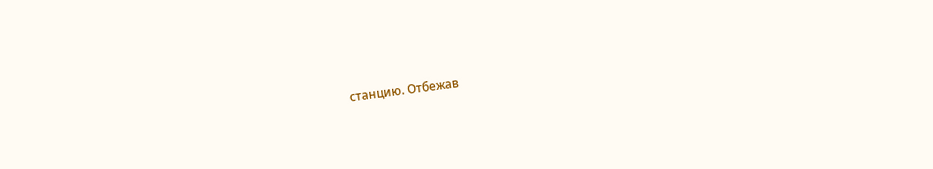станцию. Отбежав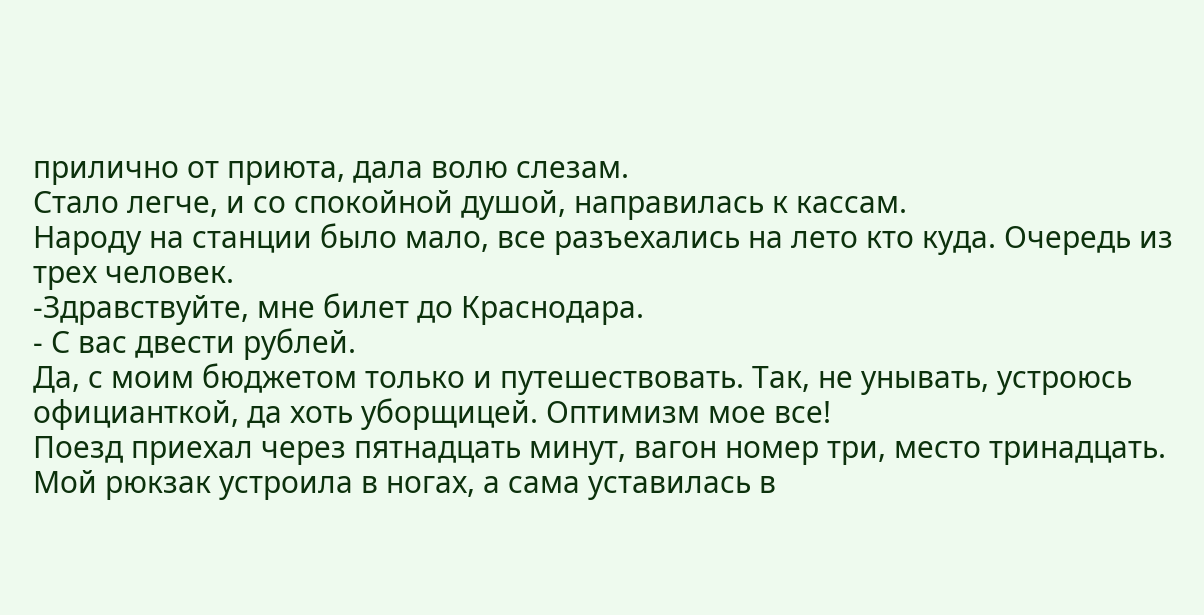прилично от приюта, дала волю слезам.
Стало легче, и со спокойной душой, направилась к кассам.
Народу на станции было мало, все разъехались на лето кто куда. Очередь из трех человек.
-Здравствуйте, мне билет до Краснодара.
- С вас двести рублей.
Да, с моим бюджетом только и путешествовать. Так, не унывать, устроюсь официанткой, да хоть уборщицей. Оптимизм мое все!
Поезд приехал через пятнадцать минут, вагон номер три, место тринадцать.
Мой рюкзак устроила в ногах, а сама уставилась в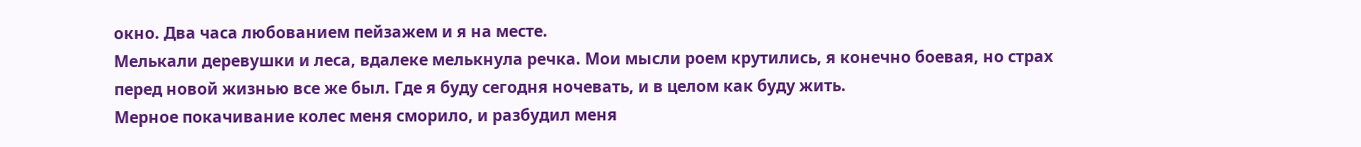окно. Два часа любованием пейзажем и я на месте.
Мелькали деревушки и леса, вдалеке мелькнула речка. Мои мысли роем крутились, я конечно боевая, но страх перед новой жизнью все же был. Где я буду сегодня ночевать, и в целом как буду жить.
Мерное покачивание колес меня сморило, и разбудил меня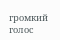громкий голос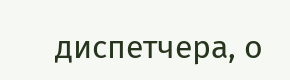диспетчера, о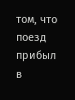том, что поезд прибыл в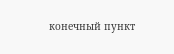конечный пункт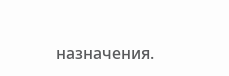назначения.